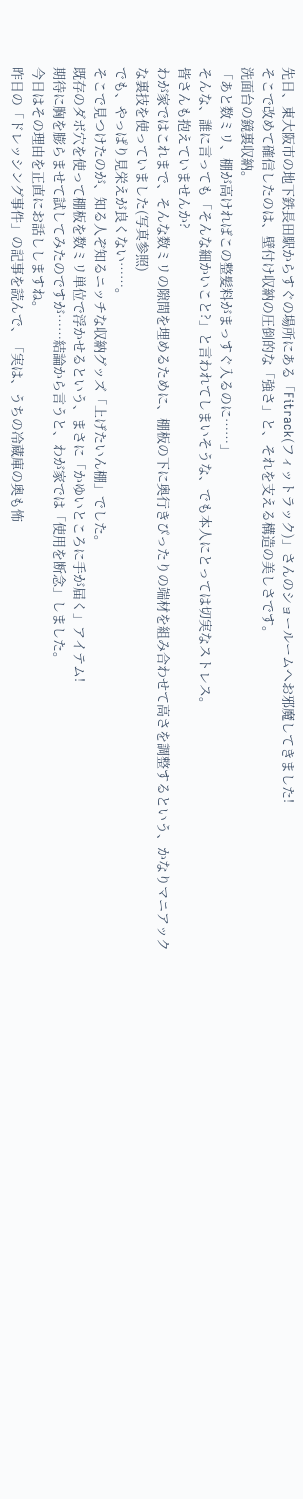先日、東大阪市の地下鉄長田駅からすぐの場所にある「Fitrack(フィットラック)」さんのショールームへお邪魔してきました!
そこで改めて確信したのは、壁付け収納の圧倒的な「強さ」と、それを支える構造の美しさです。
洗面台の鏡裏収納。
「あと数ミリ、棚が高ければこの整髪料がまっすぐ入るのに……」
そんな、誰に言っても「そんな細かいこと?」と言われてしまいそうな、でも本人にとっては切実なストレス。
皆さんも抱えていませんか?
わが家ではこれまで、そんな数ミリの隙間を埋めるために、棚板の下に奥行きぴったりの端材を組み合わせて高さを調整するという、かなりマニアックな裏技を使っていました(写真参照)
でも、やっぱり見栄えが良くない……。
そこで見つけたのが、知る人ぞ知るニッチな収納グッズ「上げたいん棚」でした。
既存のダボ穴を使って棚板を数ミリ単位で浮かせるという、まさに「かゆいところに手が届く」アイテム!
期待に胸を膨らませて試してみたのですが……結論から言うと、わが家では「使用を断念」しました。
今日はその理由を正直にお話ししますね。
昨日の「ドレッシング事件」の記事を読んで、「実は、うちの冷蔵庫の奥も怖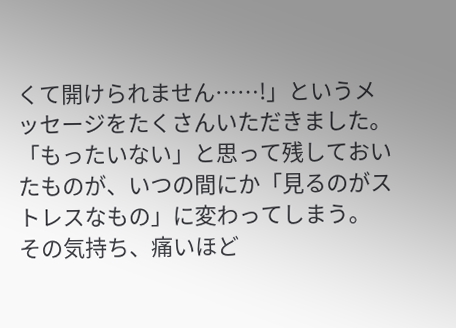くて開けられません……!」というメッセージをたくさんいただきました。
「もったいない」と思って残しておいたものが、いつの間にか「見るのがストレスなもの」に変わってしまう。
その気持ち、痛いほど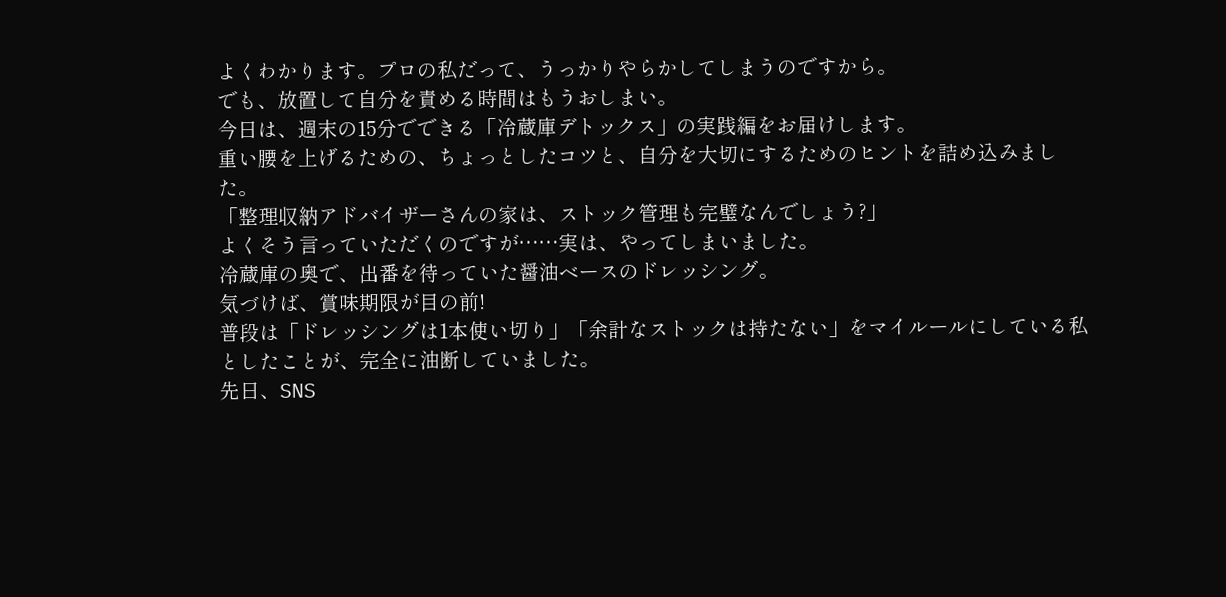よくわかります。プロの私だって、うっかりやらかしてしまうのですから。
でも、放置して自分を責める時間はもうおしまい。
今日は、週末の15分でできる「冷蔵庫デトックス」の実践編をお届けします。
重い腰を上げるための、ちょっとしたコツと、自分を大切にするためのヒントを詰め込みました。
「整理収納アドバイザーさんの家は、ストック管理も完璧なんでしょう?」
よくそう言っていただくのですが……実は、やってしまいました。
冷蔵庫の奥で、出番を待っていた醤油ベースのドレッシング。
気づけば、賞味期限が目の前!
普段は「ドレッシングは1本使い切り」「余計なストックは持たない」をマイルールにしている私としたことが、完全に油断していました。
先日、SNS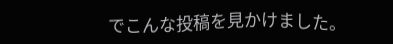でこんな投稿を見かけました。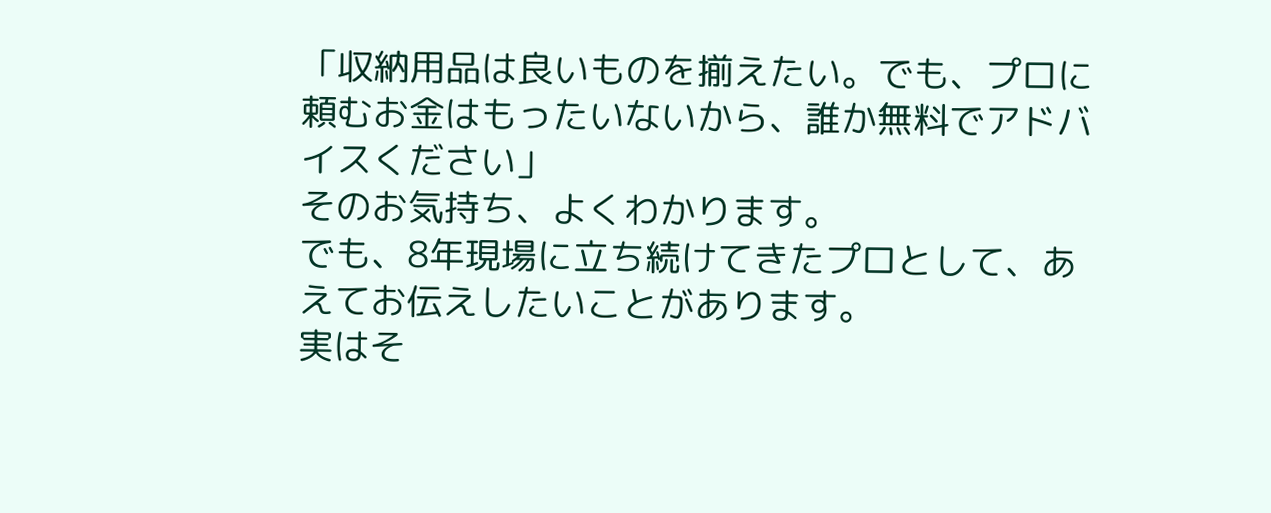「収納用品は良いものを揃えたい。でも、プロに頼むお金はもったいないから、誰か無料でアドバイスください」
そのお気持ち、よくわかります。
でも、8年現場に立ち続けてきたプロとして、あえてお伝えしたいことがあります。
実はそ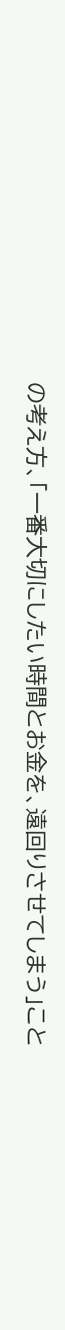の考え方、「一番大切にしたい時間とお金を、遠回りさせてしまう」こと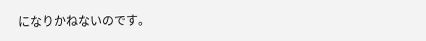になりかねないのです。